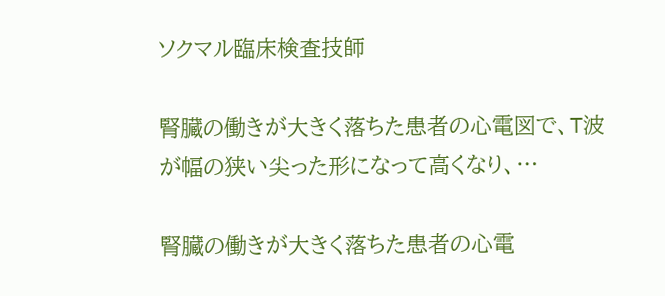ソクマル臨床検査技師

腎臓の働きが大きく落ちた患者の心電図で、T波が幅の狭い尖った形になって高くなり、…

腎臓の働きが大きく落ちた患者の心電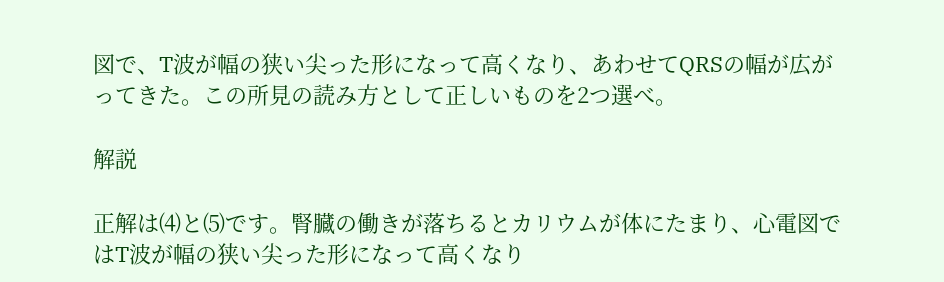図で、T波が幅の狭い尖った形になって高くなり、あわせてQRSの幅が広がってきた。この所見の読み方として正しいものを2つ選べ。

解説

正解は⑷と⑸です。腎臓の働きが落ちるとカリウムが体にたまり、心電図ではT波が幅の狭い尖った形になって高くなり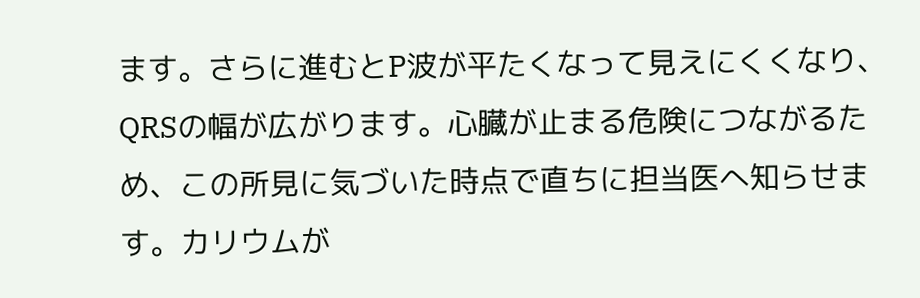ます。さらに進むとP波が平たくなって見えにくくなり、QRSの幅が広がります。心臓が止まる危険につながるため、この所見に気づいた時点で直ちに担当医へ知らせます。カリウムが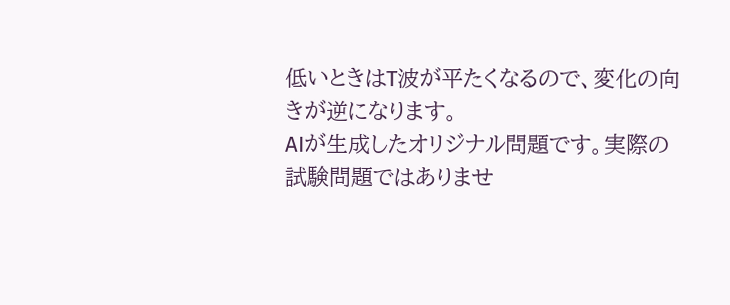低いときはT波が平たくなるので、変化の向きが逆になります。
AIが生成したオリジナル問題です。実際の試験問題ではありませ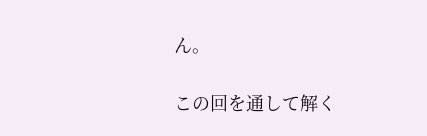ん。

この回を通して解く